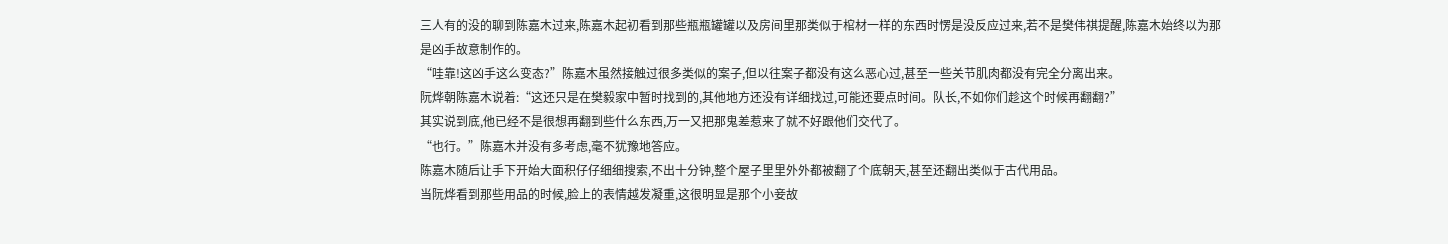三人有的没的聊到陈嘉木过来,陈嘉木起初看到那些瓶瓶罐罐以及房间里那类似于棺材一样的东西时愣是没反应过来,若不是樊伟祺提醒,陈嘉木始终以为那是凶手故意制作的。
“哇靠!这凶手这么变态?”陈嘉木虽然接触过很多类似的案子,但以往案子都没有这么恶心过,甚至一些关节肌肉都没有完全分离出来。
阮烨朝陈嘉木说着:“这还只是在樊毅家中暂时找到的,其他地方还没有详细找过,可能还要点时间。队长,不如你们趁这个时候再翻翻?”
其实说到底,他已经不是很想再翻到些什么东西,万一又把那鬼差惹来了就不好跟他们交代了。
“也行。”陈嘉木并没有多考虑,毫不犹豫地答应。
陈嘉木随后让手下开始大面积仔仔细细搜索,不出十分钟,整个屋子里里外外都被翻了个底朝天,甚至还翻出类似于古代用品。
当阮烨看到那些用品的时候,脸上的表情越发凝重,这很明显是那个小妾故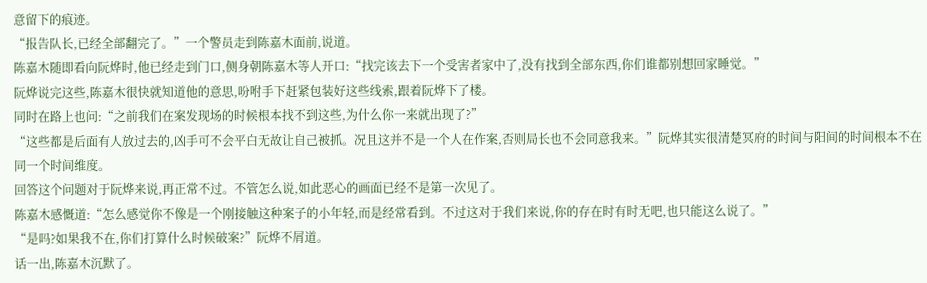意留下的痕迹。
“报告队长,已经全部翻完了。”一个警员走到陈嘉木面前,说道。
陈嘉木随即看向阮烨时,他已经走到门口,侧身朝陈嘉木等人开口:“找完该去下一个受害者家中了,没有找到全部东西,你们谁都别想回家睡觉。”
阮烨说完这些,陈嘉木很快就知道他的意思,吩咐手下赶紧包装好这些线索,跟着阮烨下了楼。
同时在路上也问:“之前我们在案发现场的时候根本找不到这些,为什么你一来就出现了?”
“这些都是后面有人放过去的,凶手可不会平白无故让自己被抓。况且这并不是一个人在作案,否则局长也不会同意我来。”阮烨其实很清楚冥府的时间与阳间的时间根本不在同一个时间维度。
回答这个问题对于阮烨来说,再正常不过。不管怎么说,如此恶心的画面已经不是第一次见了。
陈嘉木感慨道:“怎么感觉你不像是一个刚接触这种案子的小年轻,而是经常看到。不过这对于我们来说,你的存在时有时无吧,也只能这么说了。”
“是吗?如果我不在,你们打算什么时候破案?”阮烨不屑道。
话一出,陈嘉木沉默了。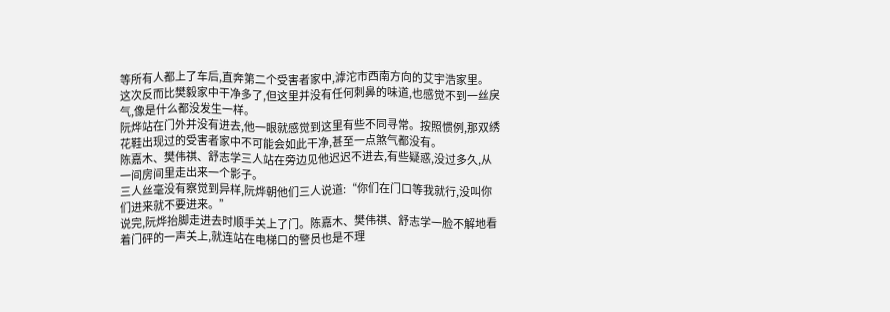等所有人都上了车后,直奔第二个受害者家中,滹沱市西南方向的艾宇浩家里。
这次反而比樊毅家中干净多了,但这里并没有任何刺鼻的味道,也感觉不到一丝戾气,像是什么都没发生一样。
阮烨站在门外并没有进去,他一眼就感觉到这里有些不同寻常。按照惯例,那双绣花鞋出现过的受害者家中不可能会如此干净,甚至一点煞气都没有。
陈嘉木、樊伟祺、舒志学三人站在旁边见他迟迟不进去,有些疑惑,没过多久,从一间房间里走出来一个影子。
三人丝毫没有察觉到异样,阮烨朝他们三人说道:“你们在门口等我就行,没叫你们进来就不要进来。”
说完,阮烨抬脚走进去时顺手关上了门。陈嘉木、樊伟祺、舒志学一脸不解地看着门砰的一声关上,就连站在电梯口的警员也是不理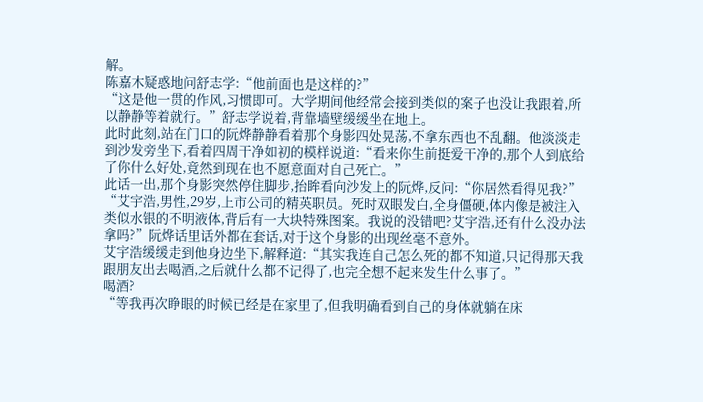解。
陈嘉木疑惑地问舒志学:“他前面也是这样的?”
“这是他一贯的作风,习惯即可。大学期间他经常会接到类似的案子也没让我跟着,所以静静等着就行。”舒志学说着,背靠墙壁缓缓坐在地上。
此时此刻,站在门口的阮烨静静看着那个身影四处晃荡,不拿东西也不乱翻。他淡淡走到沙发旁坐下,看着四周干净如初的模样说道:“看来你生前挺爱干净的,那个人到底给了你什么好处,竟然到现在也不愿意面对自己死亡。”
此话一出,那个身影突然停住脚步,抬眸看向沙发上的阮烨,反问:“你居然看得见我?”
“艾宇浩,男性,29岁,上市公司的精英职员。死时双眼发白,全身僵硬,体内像是被注入类似水银的不明液体,背后有一大块特殊图案。我说的没错吧?艾宇浩,还有什么没办法拿吗?”阮烨话里话外都在套话,对于这个身影的出现丝毫不意外。
艾宇浩缓缓走到他身边坐下,解释道:“其实我连自己怎么死的都不知道,只记得那天我跟朋友出去喝酒,之后就什么都不记得了,也完全想不起来发生什么事了。”
喝酒?
“等我再次睁眼的时候已经是在家里了,但我明确看到自己的身体就躺在床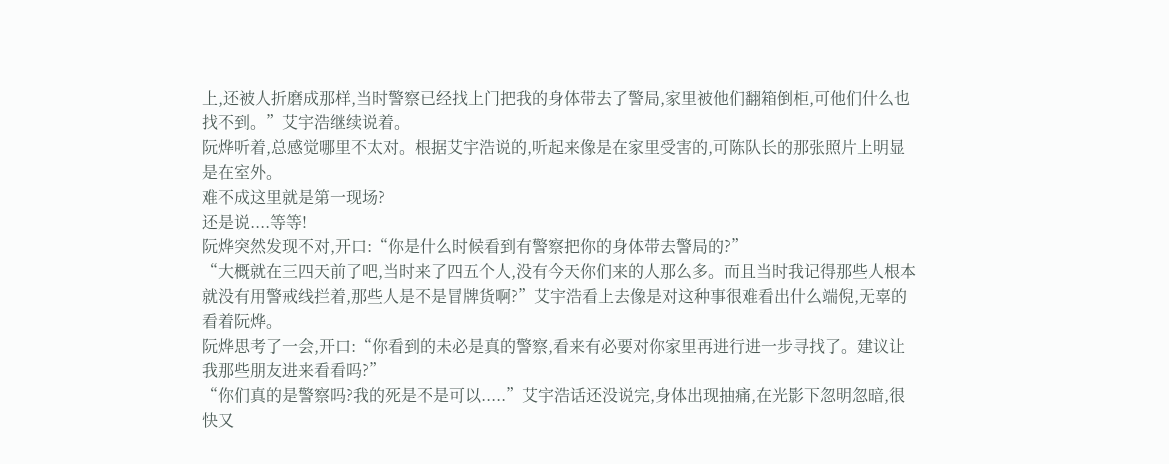上,还被人折磨成那样,当时警察已经找上门把我的身体带去了警局,家里被他们翻箱倒柜,可他们什么也找不到。”艾宇浩继续说着。
阮烨听着,总感觉哪里不太对。根据艾宇浩说的,听起来像是在家里受害的,可陈队长的那张照片上明显是在室外。
难不成这里就是第一现场?
还是说....等等!
阮烨突然发现不对,开口:“你是什么时候看到有警察把你的身体带去警局的?”
“大概就在三四天前了吧,当时来了四五个人,没有今天你们来的人那么多。而且当时我记得那些人根本就没有用警戒线拦着,那些人是不是冒牌货啊?”艾宇浩看上去像是对这种事很难看出什么端倪,无辜的看着阮烨。
阮烨思考了一会,开口:“你看到的未必是真的警察,看来有必要对你家里再进行进一步寻找了。建议让我那些朋友进来看看吗?”
“你们真的是警察吗?我的死是不是可以.....”艾宇浩话还没说完,身体出现抽痛,在光影下忽明忽暗,很快又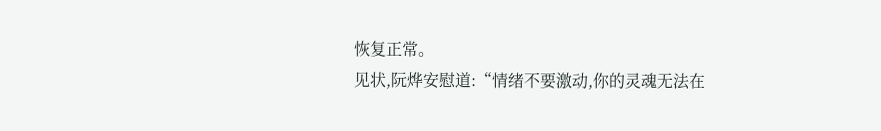恢复正常。
见状,阮烨安慰道:“情绪不要激动,你的灵魂无法在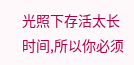光照下存活太长时间,所以你必须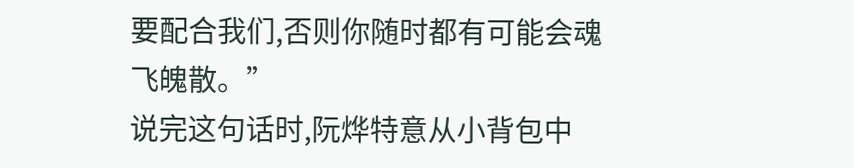要配合我们,否则你随时都有可能会魂飞魄散。”
说完这句话时,阮烨特意从小背包中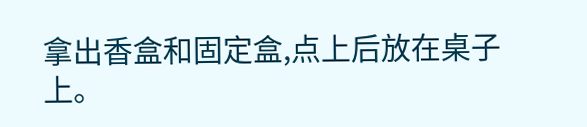拿出香盒和固定盒,点上后放在桌子上。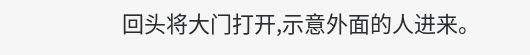回头将大门打开,示意外面的人进来。